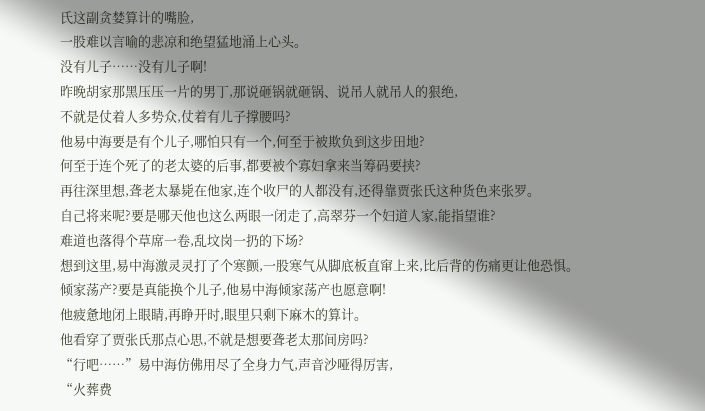氏这副贪婪算计的嘴脸,
一股难以言喻的悲凉和绝望猛地涌上心头。
没有儿子……没有儿子啊!
昨晚胡家那黑压压一片的男丁,那说砸锅就砸锅、说吊人就吊人的狠绝,
不就是仗着人多势众,仗着有儿子撑腰吗?
他易中海要是有个儿子,哪怕只有一个,何至于被欺负到这步田地?
何至于连个死了的老太婆的后事,都要被个寡妇拿来当筹码要挟?
再往深里想,聋老太暴毙在他家,连个收尸的人都没有,还得靠贾张氏这种货色来张罗。
自己将来呢?要是哪天他也这么两眼一闭走了,高翠芬一个妇道人家,能指望谁?
难道也落得个草席一卷,乱坟岗一扔的下场?
想到这里,易中海激灵灵打了个寒颤,一股寒气从脚底板直窜上来,比后背的伤痛更让他恐惧。
倾家荡产?要是真能换个儿子,他易中海倾家荡产也愿意啊!
他疲惫地闭上眼睛,再睁开时,眼里只剩下麻木的算计。
他看穿了贾张氏那点心思,不就是想要聋老太那间房吗?
“行吧……”易中海仿佛用尽了全身力气,声音沙哑得厉害,
“火葬费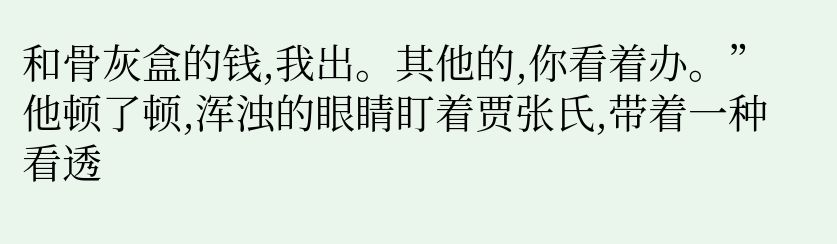和骨灰盒的钱,我出。其他的,你看着办。”
他顿了顿,浑浊的眼睛盯着贾张氏,带着一种看透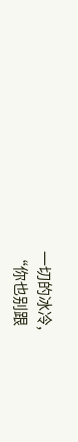一切的冰冷,
“你也别跟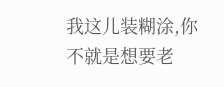我这儿装糊涂,你不就是想要老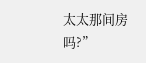太太那间房吗?”